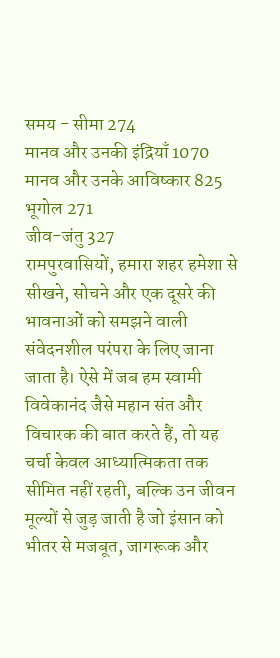समय - सीमा 274
मानव और उनकी इंद्रियाँ 1070
मानव और उनके आविष्कार 825
भूगोल 271
जीव-जंतु 327
रामपुरवासियों, हमारा शहर हमेशा से सीखने, सोचने और एक दूसरे की भावनाओं को समझने वाली संवेदनशील परंपरा के लिए जाना जाता है। ऐसे में जब हम स्वामी विवेकानंद जैसे महान संत और विचारक की बात करते हैं, तो यह चर्चा केवल आध्यात्मिकता तक सीमित नहीं रहती, बल्कि उन जीवन मूल्यों से जुड़ जाती है जो इंसान को भीतर से मजबूत, जागरूक और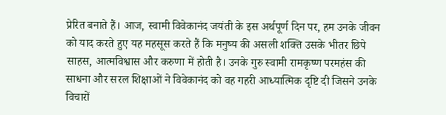प्रेरित बनाते हैं। आज, स्वामी विवेकानंद जयंती के इस अर्थपूर्ण दिन पर, हम उनके जीवन को याद करते हुए यह महसूस करते हैं कि मनुष्य की असली शक्ति उसके भीतर छिपे साहस, आत्मविश्वास और करुणा में होती है। उनके गुरु स्वामी रामकृष्ण परमहंस की साधना और सरल शिक्षाओं ने विवेकानंद को वह गहरी आध्यात्मिक दृष्टि दी जिसने उनके विचारों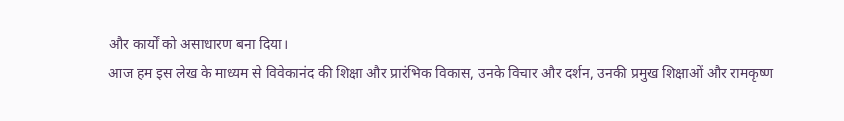और कार्यों को असाधारण बना दिया।
आज हम इस लेख के माध्यम से विवेकानंद की शिक्षा और प्रारंभिक विकास, उनके विचार और दर्शन, उनकी प्रमुख शिक्षाओं और रामकृष्ण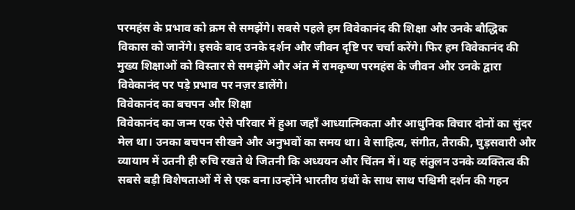परमहंस के प्रभाव को क्रम से समझेंगे। सबसे पहले हम विवेकानंद की शिक्षा और उनके बौद्धिक विकास को जानेंगे। इसके बाद उनके दर्शन और जीवन दृष्टि पर चर्चा करेंगे। फिर हम विवेकानंद की मुख्य शिक्षाओं को विस्तार से समझेंगे और अंत में रामकृष्ण परमहंस के जीवन और उनके द्वारा विवेकानंद पर पड़े प्रभाव पर नज़र डालेंगे।
विवेकानंद का बचपन और शिक्षा
विवेकानंद का जन्म एक ऐसे परिवार में हुआ जहाँ आध्यात्मिकता और आधुनिक विचार दोनों का सुंदर मेल था। उनका बचपन सीखने और अनुभवों का समय था। वे साहित्य, संगीत, तैराकी, घुड़सवारी और व्यायाम में उतनी ही रुचि रखते थे जितनी कि अध्ययन और चिंतन में। यह संतुलन उनके व्यक्तित्व की सबसे बड़ी विशेषताओं में से एक बना।उन्होंने भारतीय ग्रंथों के साथ साथ पश्चिमी दर्शन की गहन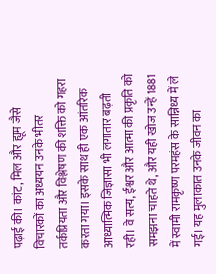पढ़ाई की। कांट, मिल और ह्यूम जैसे विचारकों का अध्ययन उनके भीतर तर्कप्रियता और विश्लेषण की शक्ति को गहरा करता गया। इसके साथ ही एक आंतरिक आध्यात्मिक जिज्ञासा भी लगातार बढ़ती रही। वे सत्य, ईश्वर और आत्मा की प्रकृति को समझना चाहते थे, और यही खोज उन्हें 1881 में स्वामी रामकृष्ण परमहंस के सान्निध्य में ले गई। यह मुलाकात उनके जीवन का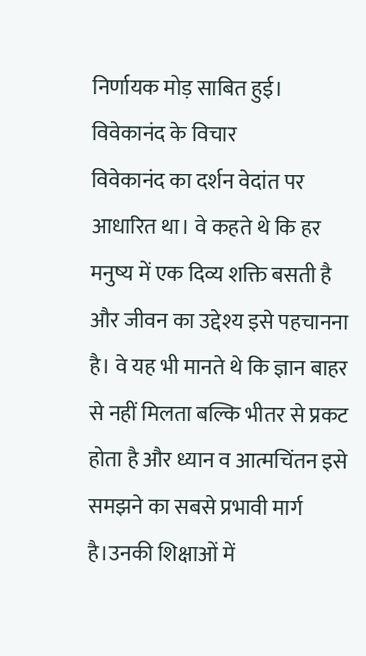निर्णायक मोड़ साबित हुई।
विवेकानंद के विचार
विवेकानंद का दर्शन वेदांत पर आधारित था। वे कहते थे कि हर मनुष्य में एक दिव्य शक्ति बसती है और जीवन का उद्देश्य इसे पहचानना है। वे यह भी मानते थे कि ज्ञान बाहर से नहीं मिलता बल्कि भीतर से प्रकट होता है और ध्यान व आत्मचिंतन इसे समझने का सबसे प्रभावी मार्ग है।उनकी शिक्षाओं में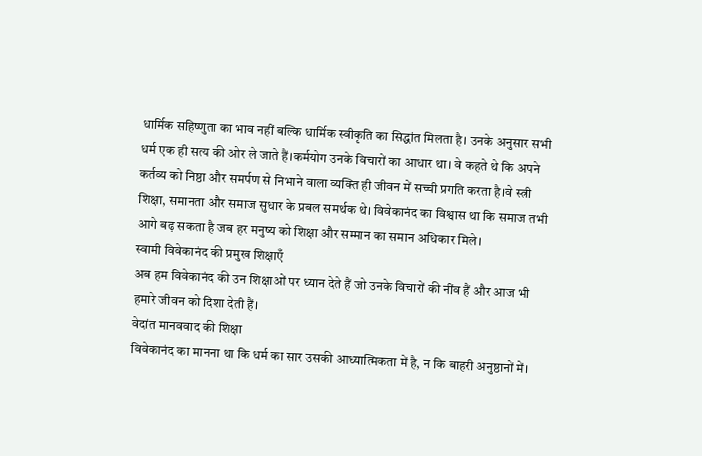धार्मिक सहिष्णुता का भाव नहीं बल्कि धार्मिक स्वीकृति का सिद्धांत मिलता है। उनके अनुसार सभी धर्म एक ही सत्य की ओर ले जाते हैं।कर्मयोग उनके विचारों का आधार था। वे कहते थे कि अपने कर्तव्य को निष्ठा और समर्पण से निभाने वाला व्यक्ति ही जीवन में सच्ची प्रगति करता है।वे स्त्री शिक्षा, समानता और समाज सुधार के प्रबल समर्थक थे। विवेकानंद का विश्वास था कि समाज तभी आगे बढ़ सकता है जब हर मनुष्य को शिक्षा और सम्मान का समान अधिकार मिले।
स्वामी विवेकानंद की प्रमुख शिक्षाएँ
अब हम विवेकानंद की उन शिक्षाओं पर ध्यान देते हैं जो उनके विचारों की नींव हैं और आज भी हमारे जीवन को दिशा देती हैं।
वेदांत मानववाद की शिक्षा
विवेकानंद का मानना था कि धर्म का सार उसकी आध्यात्मिकता में है, न कि बाहरी अनुष्ठानों में।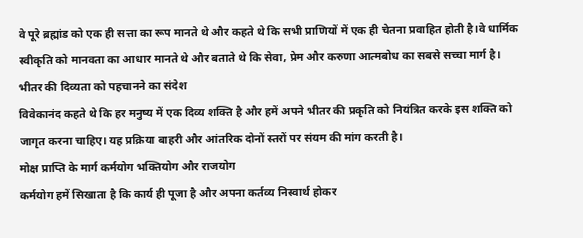वे पूरे ब्रह्मांड को एक ही सत्ता का रूप मानते थे और कहते थे कि सभी प्राणियों में एक ही चेतना प्रवाहित होती है।वे धार्मिक स्वीकृति को मानवता का आधार मानते थे और बताते थे कि सेवा, प्रेम और करुणा आत्मबोध का सबसे सच्चा मार्ग है।
भीतर की दिव्यता को पहचानने का संदेश
विवेकानंद कहते थे कि हर मनुष्य में एक दिव्य शक्ति है और हमें अपने भीतर की प्रकृति को नियंत्रित करके इस शक्ति को जागृत करना चाहिए। यह प्रक्रिया बाहरी और आंतरिक दोनों स्तरों पर संयम की मांग करती है।
मोक्ष प्राप्ति के मार्ग कर्मयोग भक्तियोग और राजयोग
कर्मयोग हमें सिखाता है कि कार्य ही पूजा है और अपना कर्तव्य निस्वार्थ होकर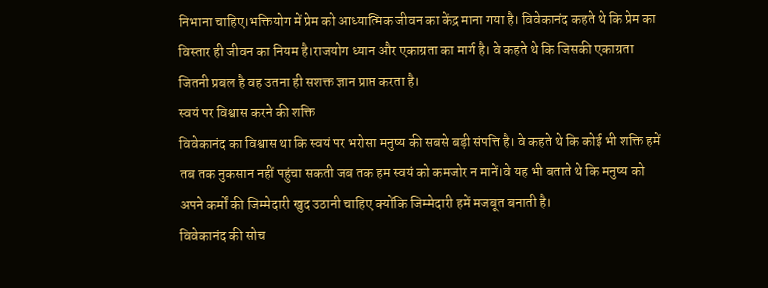निभाना चाहिए।भक्तियोग में प्रेम को आध्यात्मिक जीवन का केंद्र माना गया है। विवेकानंद कहते थे कि प्रेम का विस्तार ही जीवन का नियम है।राजयोग ध्यान और एकाग्रता का मार्ग है। वे कहते थे कि जिसकी एकाग्रता जितनी प्रबल है वह उतना ही सशक्त ज्ञान प्राप्त करता है।
स्वयं पर विश्वास करने की शक्ति
विवेकानंद का विश्वास था कि स्वयं पर भरोसा मनुष्य की सबसे बड़ी संपत्ति है। वे कहते थे कि कोई भी शक्ति हमें तब तक नुकसान नहीं पहुंचा सकती जब तक हम स्वयं को कमजोर न मानें।वे यह भी बताते थे कि मनुष्य को अपने कर्मों की जिम्मेदारी खुद उठानी चाहिए क्योंकि जिम्मेदारी हमें मजबूत बनाती है।
विवेकानंद की सोच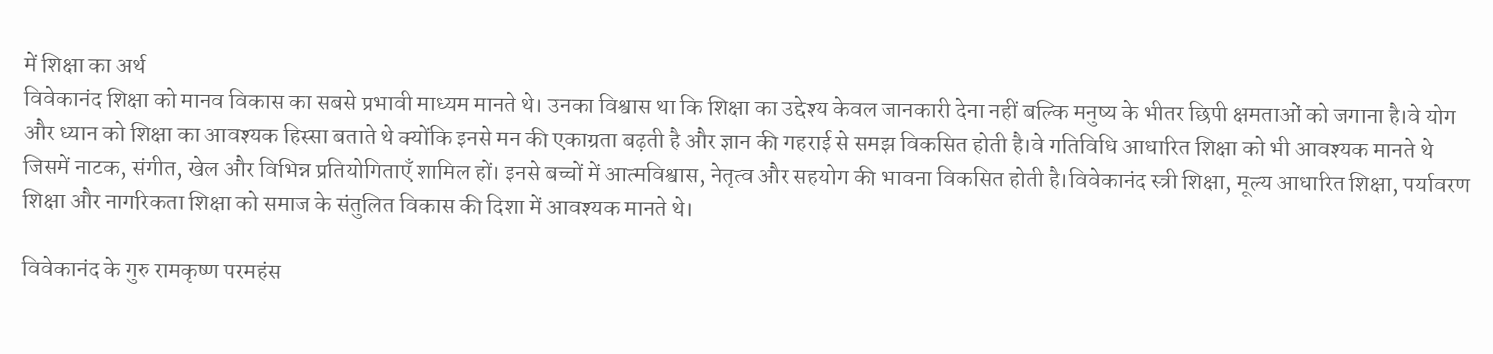में शिक्षा का अर्थ
विवेकानंद शिक्षा को मानव विकास का सबसे प्रभावी माध्यम मानते थे। उनका विश्वास था कि शिक्षा का उद्देश्य केवल जानकारी देना नहीं बल्कि मनुष्य के भीतर छिपी क्षमताओं को जगाना है।वे योग और ध्यान को शिक्षा का आवश्यक हिस्सा बताते थे क्योंकि इनसे मन की एकाग्रता बढ़ती है और ज्ञान की गहराई से समझ विकसित होती है।वे गतिविधि आधारित शिक्षा को भी आवश्यक मानते थे जिसमें नाटक, संगीत, खेल और विभिन्न प्रतियोगिताएँ शामिल हों। इनसे बच्चों में आत्मविश्वास, नेतृत्व और सहयोग की भावना विकसित होती है।विवेकानंद स्त्री शिक्षा, मूल्य आधारित शिक्षा, पर्यावरण शिक्षा और नागरिकता शिक्षा को समाज के संतुलित विकास की दिशा में आवश्यक मानते थे।

विवेकानंद के गुरु रामकृष्ण परमहंस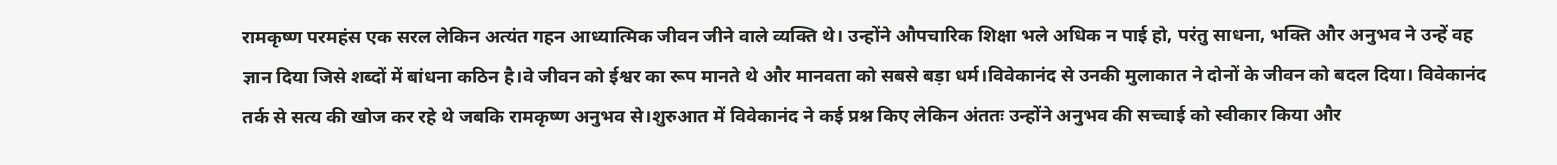रामकृष्ण परमहंस एक सरल लेकिन अत्यंत गहन आध्यात्मिक जीवन जीने वाले व्यक्ति थे। उन्होंने औपचारिक शिक्षा भले अधिक न पाई हो, परंतु साधना, भक्ति और अनुभव ने उन्हें वह ज्ञान दिया जिसे शब्दों में बांधना कठिन है।वे जीवन को ईश्वर का रूप मानते थे और मानवता को सबसे बड़ा धर्म।विवेकानंद से उनकी मुलाकात ने दोनों के जीवन को बदल दिया। विवेकानंद तर्क से सत्य की खोज कर रहे थे जबकि रामकृष्ण अनुभव से।शुरुआत में विवेकानंद ने कई प्रश्न किए लेकिन अंततः उन्होंने अनुभव की सच्चाई को स्वीकार किया और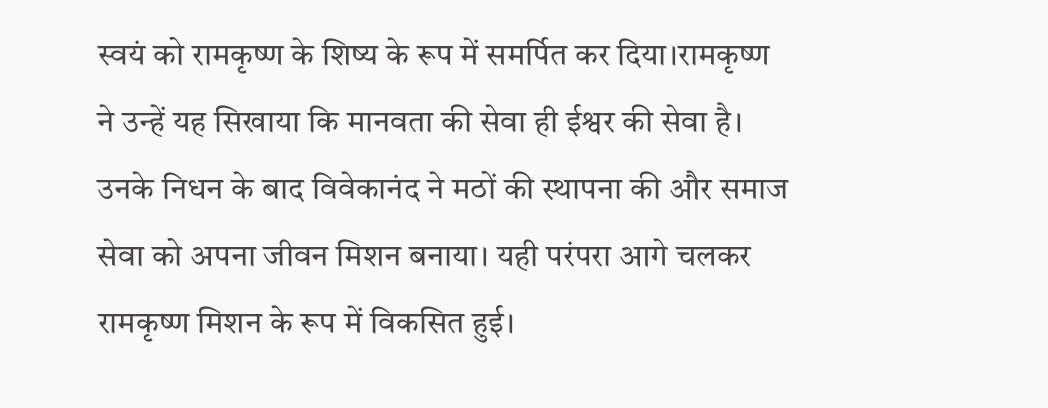स्वयं को रामकृष्ण के शिष्य के रूप में समर्पित कर दिया।रामकृष्ण ने उन्हें यह सिखाया कि मानवता की सेवा ही ईश्वर की सेवा है। उनके निधन के बाद विवेकानंद ने मठों की स्थापना की और समाज सेवा को अपना जीवन मिशन बनाया। यही परंपरा आगे चलकर रामकृष्ण मिशन के रूप में विकसित हुई।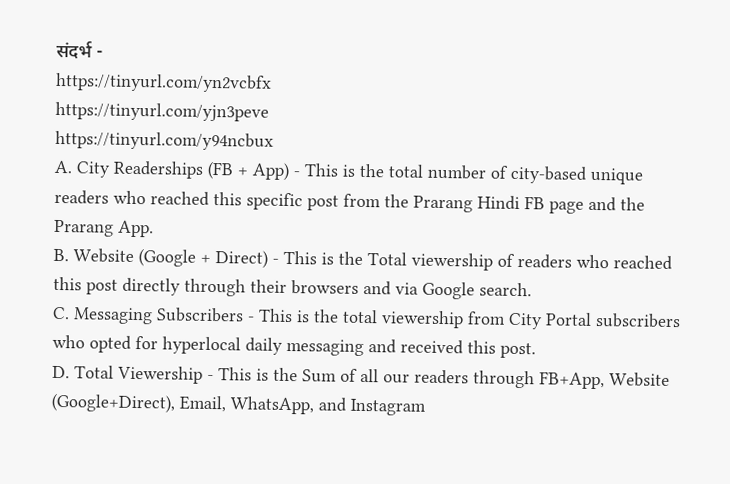संदर्भ -
https://tinyurl.com/yn2vcbfx
https://tinyurl.com/yjn3peve
https://tinyurl.com/y94ncbux
A. City Readerships (FB + App) - This is the total number of city-based unique readers who reached this specific post from the Prarang Hindi FB page and the Prarang App.
B. Website (Google + Direct) - This is the Total viewership of readers who reached this post directly through their browsers and via Google search.
C. Messaging Subscribers - This is the total viewership from City Portal subscribers who opted for hyperlocal daily messaging and received this post.
D. Total Viewership - This is the Sum of all our readers through FB+App, Website (Google+Direct), Email, WhatsApp, and Instagram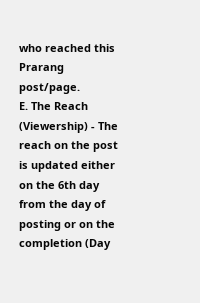who reached this Prarang post/page.
E. The Reach (Viewership) - The reach on the post is updated either on the 6th day from the day of posting or on the completion (Day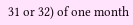31 or 32) of one month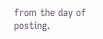from the day of posting.